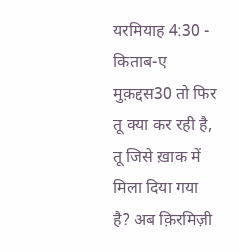यरमियाह 4:30 - किताब-ए मुक़द्दस30 तो फिर तू क्या कर रही है, तू जिसे ख़ाक में मिला दिया गया है? अब क़िरमिज़ी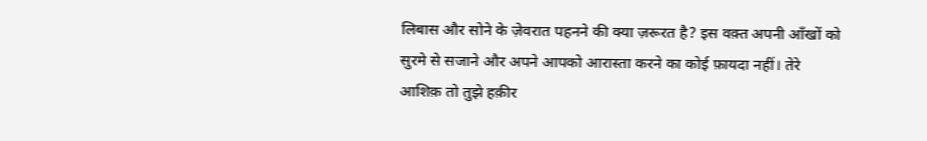लिबास और सोने के ज़ेवरात पहनने की क्या ज़रूरत है? इस वक़्त अपनी आँखों को सुरमे से सजाने और अपने आपको आरास्ता करने का कोई फ़ायदा नहीं। तेरे आशिक़ तो तुझे हक़ीर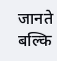जानते बल्कि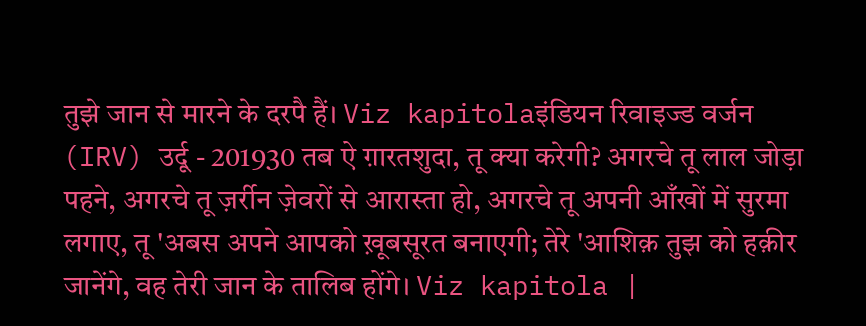तुझे जान से मारने के दरपै हैं। Viz kapitolaइंडियन रिवाइज्ड वर्जन (IRV) उर्दू - 201930 तब ऐ ग़ारतशुदा, तू क्या करेगी? अगरचे तू लाल जोड़ा पहने, अगरचे तू ज़र्रीन ज़ेवरों से आरास्ता हो, अगरचे तू अपनी आँखों में सुरमा लगाए, तू 'अबस अपने आपको ख़ूबसूरत बनाएगी; तेरे 'आशिक़ तुझ को हक़ीर जानेंगे, वह तेरी जान के तालिब होंगे। Viz kapitola |